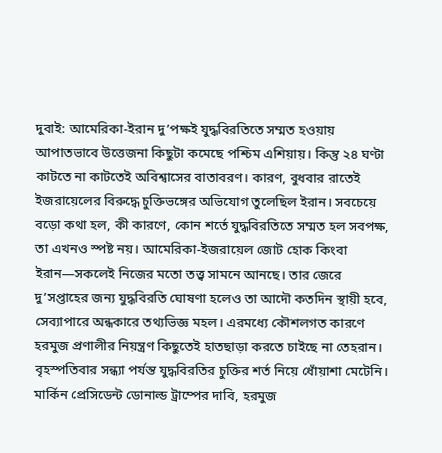দুবাই: আমেরিকা-ইরান দু’পক্ষই যুদ্ধবিরতিতে সম্মত হওয়ায় আপাতভাবে উত্তেজনা কিছুটা কমেছে পশ্চিম এশিয়ায়। কিন্তু ২৪ ঘণ্টা কাটতে না কাটতেই অবিশ্বাসের বাতাবরণ। কারণ, বুধবার রাতেই ইজরায়েলের বিরুদ্ধে চুক্তিভঙ্গের অভিযোগ তুলেছিল ইরান। সবচেয়ে বড়ো কথা হল, কী কারণে, কোন শর্তে যুদ্ধবিরতিতে সম্মত হল সবপক্ষ, তা এখনও স্পষ্ট নয়। আমেরিকা-ইজরায়েল জোট হোক কিংবা ইরান—সকলেই নিজের মতো তত্ত্ব সামনে আনছে। তার জেরে দু’সপ্তাহের জন্য যুদ্ধবিরতি ঘোষণা হলেও তা আদৌ কতদিন স্থায়ী হবে, সেব্যাপারে অন্ধকারে তথ্যভিজ্ঞ মহল। এরমধ্যে কৌশলগত কারণে হরমুজ প্রণালীর নিয়ন্ত্রণ কিছুতেই হাতছাড়া করতে চাইছে না তেহরান।
বৃহস্পতিবার সন্ধ্যা পর্যন্ত যুদ্ধবিরতির চুক্তির শর্ত নিয়ে ধোঁয়াশা মেটেনি। মার্কিন প্রেসিডেন্ট ডোনাল্ড ট্রাম্পের দাবি, হরমুজ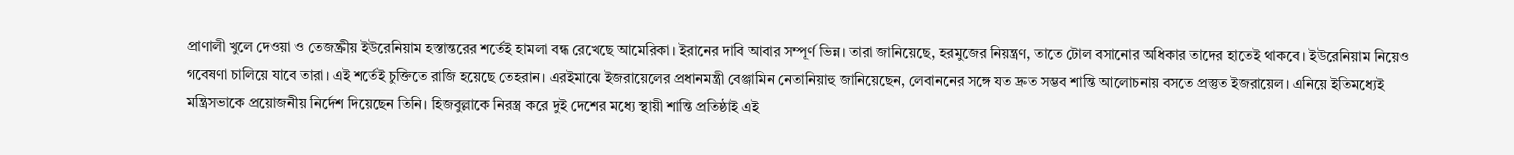প্রাণালী খুলে দেওয়া ও তেজষ্ক্রীয় ইউরেনিয়াম হস্তান্তরের শর্তেই হামলা বন্ধ রেখেছে আমেরিকা। ইরানের দাবি আবার সম্পূর্ণ ভিন্ন। তারা জানিয়েছে, হরমুজের নিয়ন্ত্রণ, তাতে টোল বসানোর অধিকার তাদের হাতেই থাকবে। ইউরেনিয়াম নিয়েও গবেষণা চালিয়ে যাবে তারা। এই শর্তেই চুক্তিতে রাজি হয়েছে তেহরান। এরইমাঝে ইজরায়েলের প্রধানমন্ত্রী বেঞ্জামিন নেতানিয়াহু জানিয়েছেন, লেবাননের সঙ্গে যত দ্রুত সম্ভব শান্তি আলোচনায় বসতে প্রস্তুত ইজরায়েল। এনিয়ে ইতিমধ্যেই মন্ত্রিসভাকে প্রয়োজনীয় নির্দেশ দিয়েছেন তিনি। হিজবুল্লাকে নিরস্ত্র করে দুই দেশের মধ্যে স্থায়ী শান্তি প্রতিষ্ঠাই এই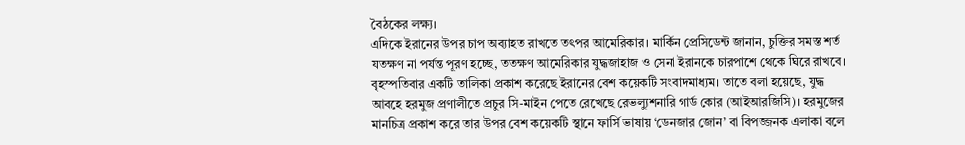বৈঠকের লক্ষ্য।
এদিকে ইরানের উপর চাপ অব্যাহত রাখতে তৎপর আমেরিকার। মার্কিন প্রেসিডেন্ট জানান, চুক্তির সমস্ত শর্ত যতক্ষণ না পর্যন্ত পূরণ হচ্ছে, ততক্ষণ আমেরিকার যুদ্ধজাহাজ ও সেনা ইরানকে চারপাশে থেকে ঘিরে রাখবে।
বৃহস্পতিবার একটি তালিকা প্রকাশ করেছে ইরানের বেশ কয়েকটি সংবাদমাধ্যম। তাতে বলা হয়েছে, যুদ্ধ আবহে হরমুজ প্রণালীতে প্রচুর সি-মাইন পেতে রেখেছে রেভল্যুশনারি গার্ড কোর (আইআরজিসি)। হরমুজের মানচিত্র প্রকাশ করে তার উপর বেশ কয়েকটি স্থানে ফার্সি ভাষায় ‘ডেনজার জোন’ বা বিপজ্জনক এলাকা বলে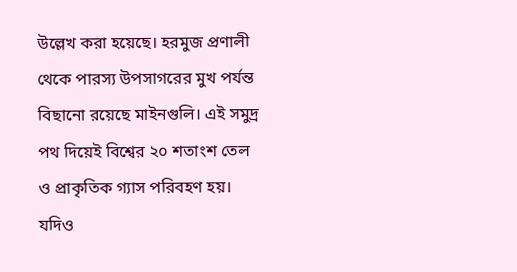উল্লেখ করা হয়েছে। হরমুজ প্রণালী থেকে পারস্য উপসাগরের মুখ পর্যন্ত বিছানো রয়েছে মাইনগুলি। এই সমুদ্র পথ দিয়েই বিশ্বের ২০ শতাংশ তেল ও প্রাকৃতিক গ্যাস পরিবহণ হয়। যদিও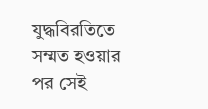যুদ্ধবিরতিতে সম্মত হওয়ার পর সেই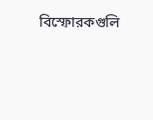বিস্ফোরকগুলি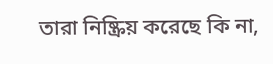তারা নিষ্ক্রিয় করেছে কি না,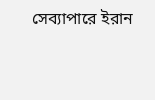সেব্যাপারে ইরান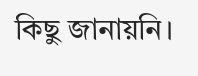কিছু জানায়নি।